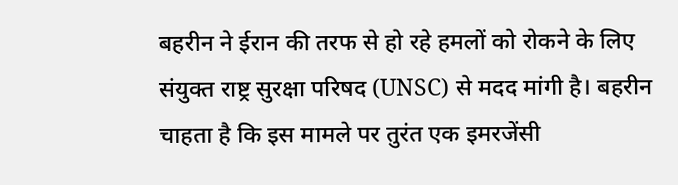बहरीन ने ईरान की तरफ से हो रहे हमलों को रोकने के लिए संयुक्त राष्ट्र सुरक्षा परिषद (UNSC) से मदद मांगी है। बहरीन चाहता है कि इस मामले पर तुरंत एक इमरजेंसी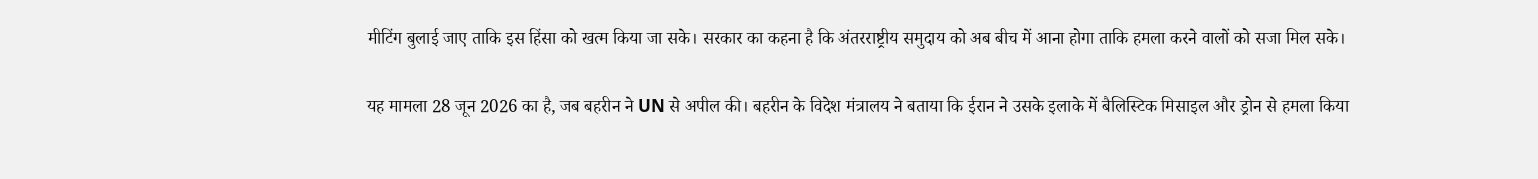मीटिंग बुलाई जाए ताकि इस हिंसा को खत्म किया जा सके। सरकार का कहना है कि अंतरराष्ट्रीय समुदाय को अब बीच में आना होगा ताकि हमला करने वालों को सजा मिल सके।

यह मामला 28 जून 2026 का है, जब बहरीन ने UN से अपील की। बहरीन के विदेश मंत्रालय ने बताया कि ईरान ने उसके इलाके में बैलिस्टिक मिसाइल और ड्रोन से हमला किया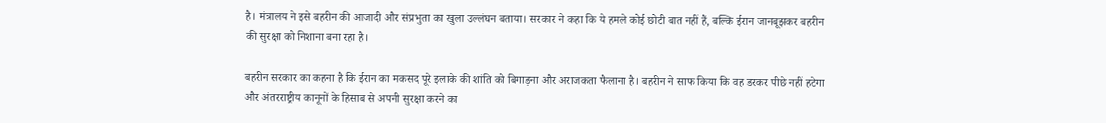है। मंत्रालय ने इसे बहरीन की आजादी और संप्रभुता का खुला उल्लंघन बताया। सरकार ने कहा कि ये हमले कोई छोटी बात नहीं हैं, बल्कि ईरान जानबूझकर बहरीन की सुरक्षा को निशाना बना रहा है।

बहरीन सरकार का कहना है कि ईरान का मकसद पूरे इलाके की शांति को बिगाड़ना और अराजकता फैलाना है। बहरीन ने साफ किया कि वह डरकर पीछे नहीं हटेगा और अंतरराष्ट्रीय कानूनों के हिसाब से अपनी सुरक्षा करने का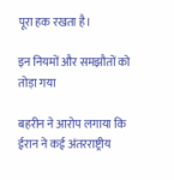पूरा हक रखता है।

इन नियमों और समझौतों को तोड़ा गया

बहरीन ने आरोप लगाया कि ईरान ने कई अंतरराष्ट्रीय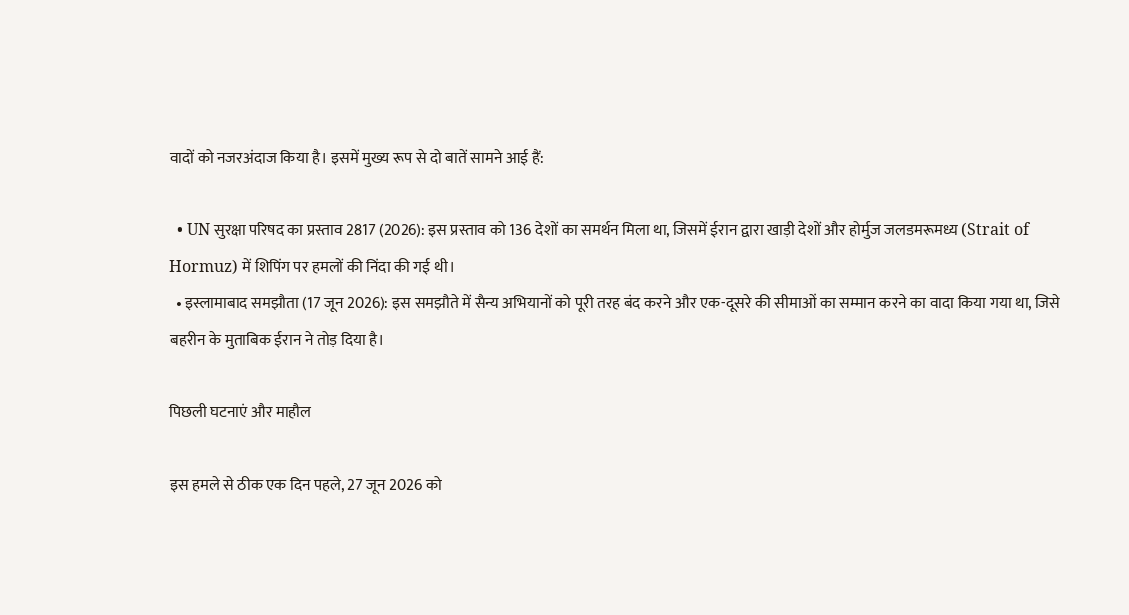वादों को नजरअंदाज किया है। इसमें मुख्य रूप से दो बातें सामने आई हैं:

  • UN सुरक्षा परिषद का प्रस्ताव 2817 (2026): इस प्रस्ताव को 136 देशों का समर्थन मिला था, जिसमें ईरान द्वारा खाड़ी देशों और होर्मुज जलडमरूमध्य (Strait of Hormuz) में शिपिंग पर हमलों की निंदा की गई थी।
  • इस्लामाबाद समझौता (17 जून 2026): इस समझौते में सैन्य अभियानों को पूरी तरह बंद करने और एक-दूसरे की सीमाओं का सम्मान करने का वादा किया गया था, जिसे बहरीन के मुताबिक ईरान ने तोड़ दिया है।

पिछली घटनाएं और माहौल

इस हमले से ठीक एक दिन पहले, 27 जून 2026 को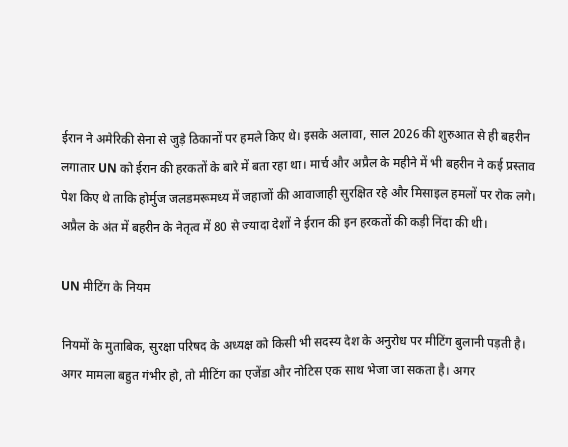ईरान ने अमेरिकी सेना से जुड़े ठिकानों पर हमले किए थे। इसके अलावा, साल 2026 की शुरुआत से ही बहरीन लगातार UN को ईरान की हरकतों के बारे में बता रहा था। मार्च और अप्रैल के महीने में भी बहरीन ने कई प्रस्ताव पेश किए थे ताकि होर्मुज जलडमरूमध्य में जहाजों की आवाजाही सुरक्षित रहे और मिसाइल हमलों पर रोक लगे। अप्रैल के अंत में बहरीन के नेतृत्व में 80 से ज्यादा देशों ने ईरान की इन हरकतों की कड़ी निंदा की थी।

UN मीटिंग के नियम

नियमों के मुताबिक, सुरक्षा परिषद के अध्यक्ष को किसी भी सदस्य देश के अनुरोध पर मीटिंग बुलानी पड़ती है। अगर मामला बहुत गंभीर हो, तो मीटिंग का एजेंडा और नोटिस एक साथ भेजा जा सकता है। अगर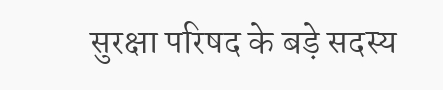सुरक्षा परिषद के बड़े सदस्य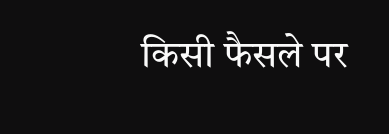किसी फैसले पर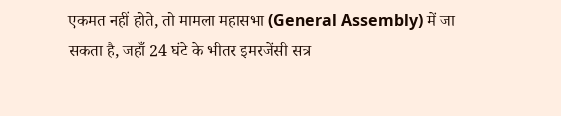एकमत नहीं होते, तो मामला महासभा (General Assembly) में जा सकता है, जहाँ 24 घंटे के भीतर इमरजेंसी सत्र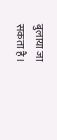बुलाया जा सकता है।